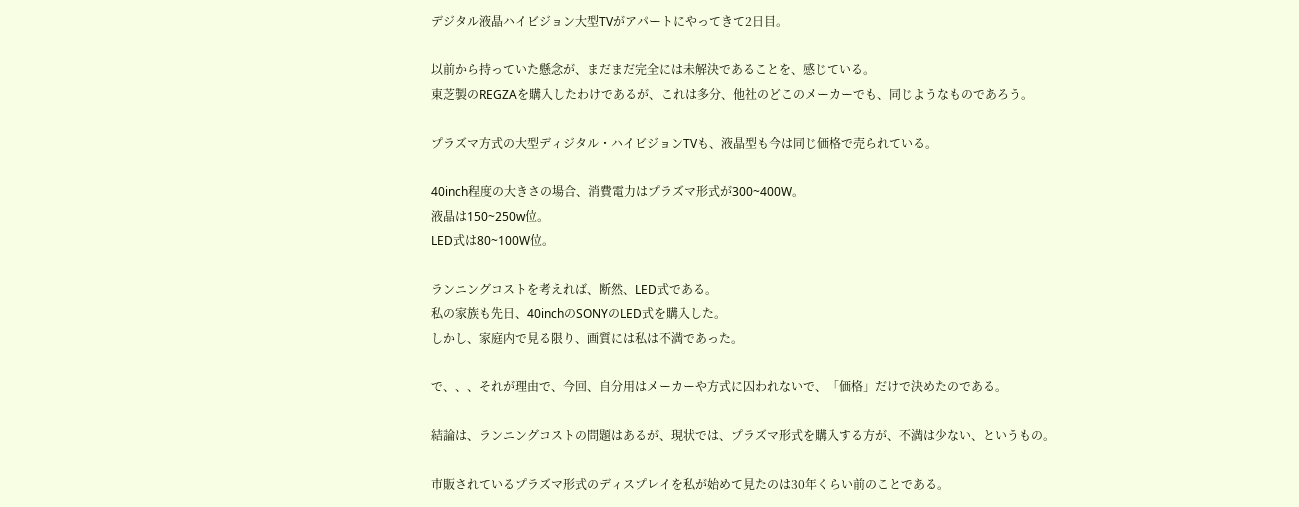デジタル液晶ハイビジョン大型TVがアパートにやってきて2日目。

以前から持っていた懸念が、まだまだ完全には未解決であることを、感じている。
東芝製のREGZAを購入したわけであるが、これは多分、他社のどこのメーカーでも、同じようなものであろう。

プラズマ方式の大型ディジタル・ハイビジョンTVも、液晶型も今は同じ価格で売られている。

40inch程度の大きさの場合、消費電力はプラズマ形式が300~400W。
液晶は150~250w位。
LED式は80~100W位。

ランニングコストを考えれば、断然、LED式である。
私の家族も先日、40inchのSONYのLED式を購入した。
しかし、家庭内で見る限り、画質には私は不満であった。

で、、、それが理由で、今回、自分用はメーカーや方式に囚われないで、「価格」だけで決めたのである。

結論は、ランニングコストの問題はあるが、現状では、プラズマ形式を購入する方が、不満は少ない、というもの。

市販されているプラズマ形式のディスプレイを私が始めて見たのは30年くらい前のことである。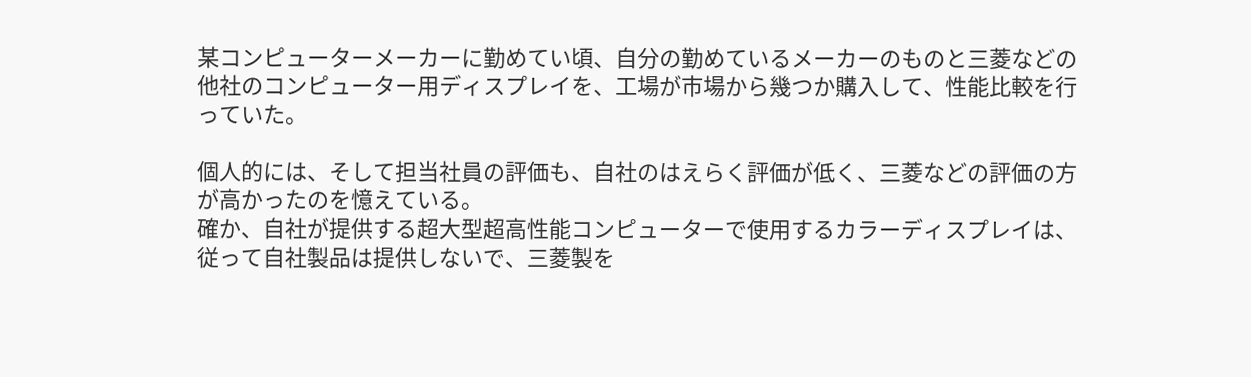某コンピューターメーカーに勤めてい頃、自分の勤めているメーカーのものと三菱などの他社のコンピューター用ディスプレイを、工場が市場から幾つか購入して、性能比較を行っていた。

個人的には、そして担当社員の評価も、自社のはえらく評価が低く、三菱などの評価の方が高かったのを憶えている。
確か、自社が提供する超大型超高性能コンピューターで使用するカラーディスプレイは、従って自社製品は提供しないで、三菱製を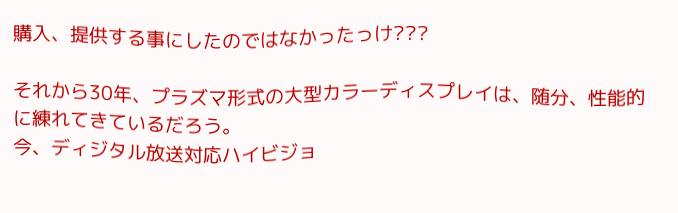購入、提供する事にしたのではなかったっけ???

それから30年、プラズマ形式の大型カラーディスプレイは、随分、性能的に練れてきているだろう。
今、ディジタル放送対応ハイビジョ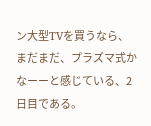ン大型TVを買うなら、まだまだ、プラズマ式かなーーと感じている、2日目である。